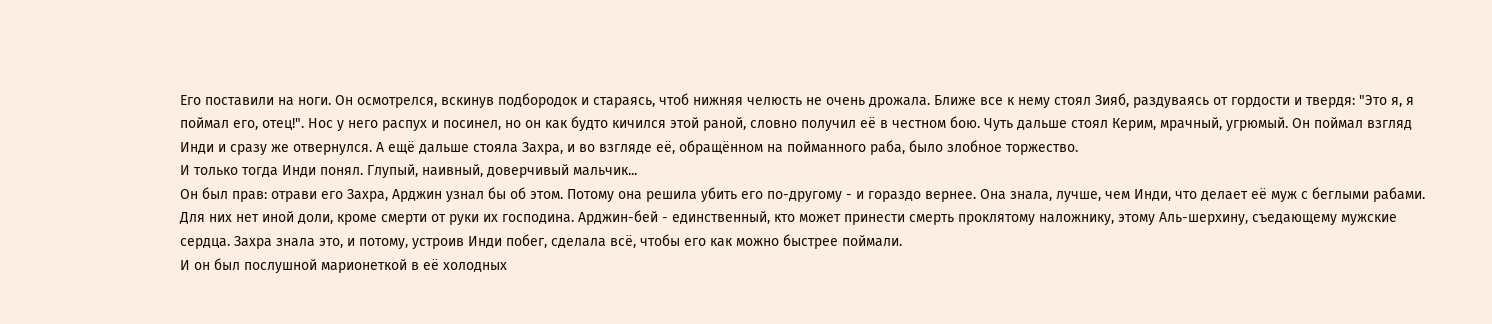Его поставили на ноги. Он осмотрелся, вскинув подбородок и стараясь, чтоб нижняя челюсть не очень дрожала. Ближе все к нему стоял Зияб, раздуваясь от гордости и твердя: "Это я, я поймал его, отец!". Нос у него распух и посинел, но он как будто кичился этой раной, словно получил её в честном бою. Чуть дальше стоял Керим, мрачный, угрюмый. Он поймал взгляд Инди и сразу же отвернулся. А ещё дальше стояла Захра, и во взгляде её, обращённом на пойманного раба, было злобное торжество.
И только тогда Инди понял. Глупый, наивный, доверчивый мальчик...
Он был прав: отрави его Захра, Арджин узнал бы об этом. Потому она решила убить его по-другому - и гораздо вернее. Она знала, лучше, чем Инди, что делает её муж с беглыми рабами. Для них нет иной доли, кроме смерти от руки их господина. Арджин-бей - единственный, кто может принести смерть проклятому наложнику, этому Аль-шерхину, съедающему мужские сердца. Захра знала это, и потому, устроив Инди побег, сделала всё, чтобы его как можно быстрее поймали.
И он был послушной марионеткой в её холодных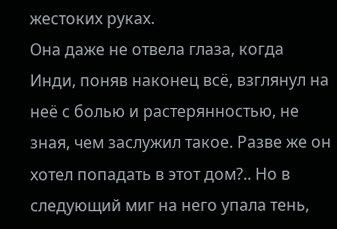жестоких руках.
Она даже не отвела глаза, когда Инди, поняв наконец всё, взглянул на неё с болью и растерянностью, не зная, чем заслужил такое. Разве же он хотел попадать в этот дом?.. Но в следующий миг на него упала тень,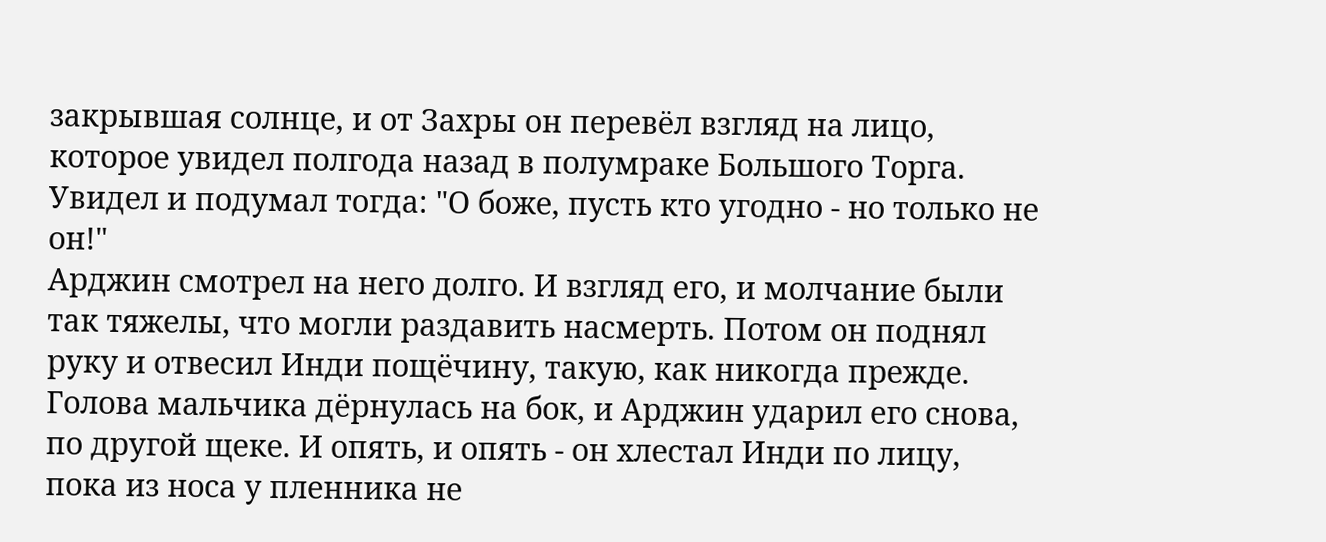закрывшая солнце, и от Захры он перевёл взгляд на лицо, которое увидел полгода назад в полумраке Большого Торга. Увидел и подумал тогда: "О боже, пусть кто угодно - но только не он!"
Арджин смотрел на него долго. И взгляд его, и молчание были так тяжелы, что могли раздавить насмерть. Потом он поднял руку и отвесил Инди пощёчину, такую, как никогда прежде. Голова мальчика дёрнулась на бок, и Арджин ударил его снова, по другой щеке. И опять, и опять - он хлестал Инди по лицу, пока из носа у пленника не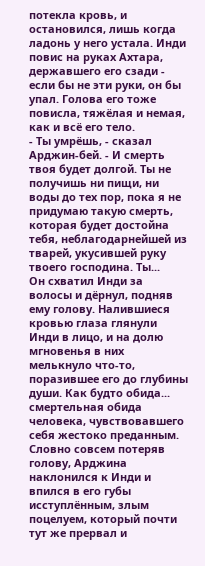потекла кровь, и остановился, лишь когда ладонь у него устала. Инди повис на руках Ахтара, державшего его сзади - если бы не эти руки, он бы упал. Голова его тоже повисла, тяжёлая и немая, как и всё его тело.
- Ты умрёшь, - сказал Арджин-бей. - И смерть твоя будет долгой. Ты не получишь ни пищи, ни воды до тех пор, пока я не придумаю такую смерть, которая будет достойна тебя, неблагодарнейшей из тварей, укусившей руку твоего господина. Ты...
Он схватил Инди за волосы и дёрнул, подняв ему голову. Налившиеся кровью глаза глянули Инди в лицо, и на долю мгновенья в них мелькнуло что-то, поразившее его до глубины души. Как будто обида... смертельная обида человека, чувствовавшего себя жестоко преданным. Словно совсем потеряв голову, Арджина наклонился к Инди и впился в его губы исступлённым, злым поцелуем, который почти тут же прервал и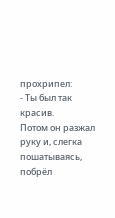прохрипел:
- Ты был так красив.
Потом он разжал руку и, слегка пошатываясь, побрёл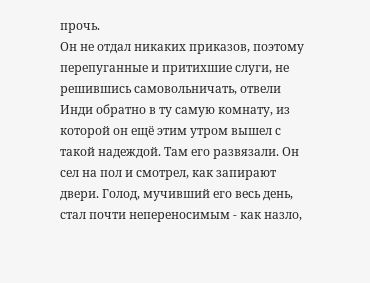прочь.
Он не отдал никаких приказов, поэтому перепуганные и притихшие слуги, не решившись самовольничать, отвели Инди обратно в ту самую комнату, из которой он ещё этим утром вышел с такой надеждой. Там его развязали. Он сел на пол и смотрел, как запирают двери. Голод, мучивший его весь день, стал почти непереносимым - как назло,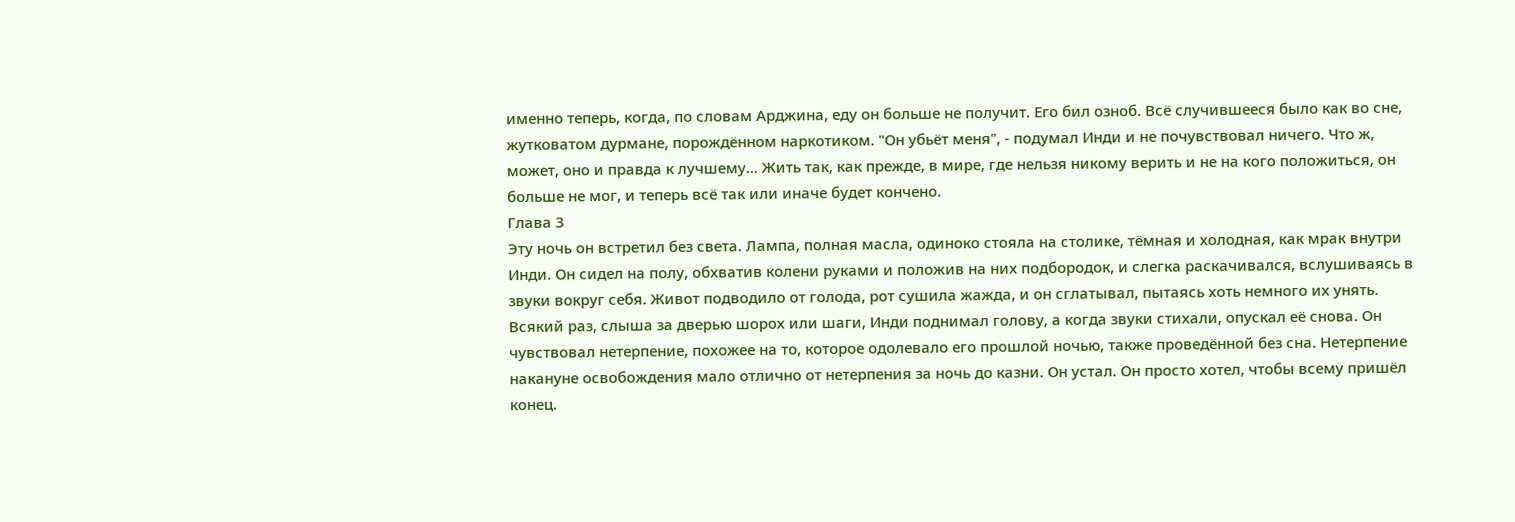именно теперь, когда, по словам Арджина, еду он больше не получит. Его бил озноб. Всё случившееся было как во сне, жутковатом дурмане, порождённом наркотиком. "Он убьёт меня", - подумал Инди и не почувствовал ничего. Что ж, может, оно и правда к лучшему... Жить так, как прежде, в мире, где нельзя никому верить и не на кого положиться, он больше не мог, и теперь всё так или иначе будет кончено.
Глава 3
Эту ночь он встретил без света. Лампа, полная масла, одиноко стояла на столике, тёмная и холодная, как мрак внутри Инди. Он сидел на полу, обхватив колени руками и положив на них подбородок, и слегка раскачивался, вслушиваясь в звуки вокруг себя. Живот подводило от голода, рот сушила жажда, и он сглатывал, пытаясь хоть немного их унять. Всякий раз, слыша за дверью шорох или шаги, Инди поднимал голову, а когда звуки стихали, опускал её снова. Он чувствовал нетерпение, похожее на то, которое одолевало его прошлой ночью, также проведённой без сна. Нетерпение накануне освобождения мало отлично от нетерпения за ночь до казни. Он устал. Он просто хотел, чтобы всему пришёл конец.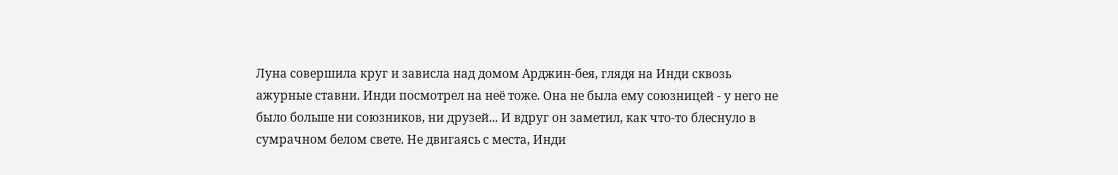Луна совершила круг и зависла над домом Арджин-бея, глядя на Инди сквозь ажурные ставни. Инди посмотрел на неё тоже. Она не была ему союзницей - у него не было больше ни союзников, ни друзей... И вдруг он заметил, как что-то блеснуло в сумрачном белом свете. Не двигаясь с места, Инди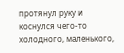протянул руку и коснулся чего-то холодного, маленького,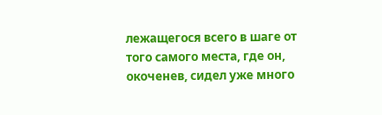лежащегося всего в шаге от того самого места, где он, окоченев, сидел уже много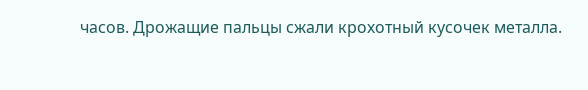часов. Дрожащие пальцы сжали крохотный кусочек металла.